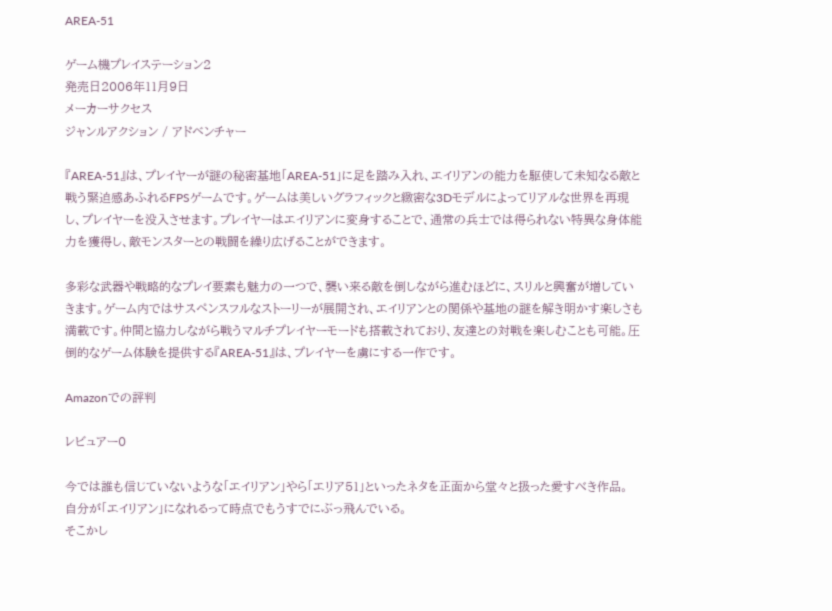AREA-51

ゲーム機プレイステーション2
発売日2006年11月9日
メーカーサクセス
ジャンルアクション / アドベンチャー

『AREA-51』は、プレイヤーが謎の秘密基地「AREA-51」に足を踏み入れ、エイリアンの能力を駆使して未知なる敵と戦う緊迫感あふれるFPSゲームです。ゲームは美しいグラフィックと緻密な3Dモデルによってリアルな世界を再現し、プレイヤーを没入させます。プレイヤーはエイリアンに変身することで、通常の兵士では得られない特異な身体能力を獲得し、敵モンスターとの戦闘を繰り広げることができます。

多彩な武器や戦略的なプレイ要素も魅力の一つで、襲い来る敵を倒しながら進むほどに、スリルと興奮が増していきます。ゲーム内ではサスペンスフルなストーリーが展開され、エイリアンとの関係や基地の謎を解き明かす楽しさも満載です。仲間と協力しながら戦うマルチプレイヤーモードも搭載されており、友達との対戦を楽しむことも可能。圧倒的なゲーム体験を提供する『AREA-51』は、プレイヤーを虜にする一作です。

Amazonでの評判

レビュアー0

今では誰も信じていないような「エイリアン」やら「エリア51」といったネタを正面から堂々と扱った愛すべき作品。
自分が「エイリアン」になれるって時点でもうすでにぶっ飛んでいる。
そこかし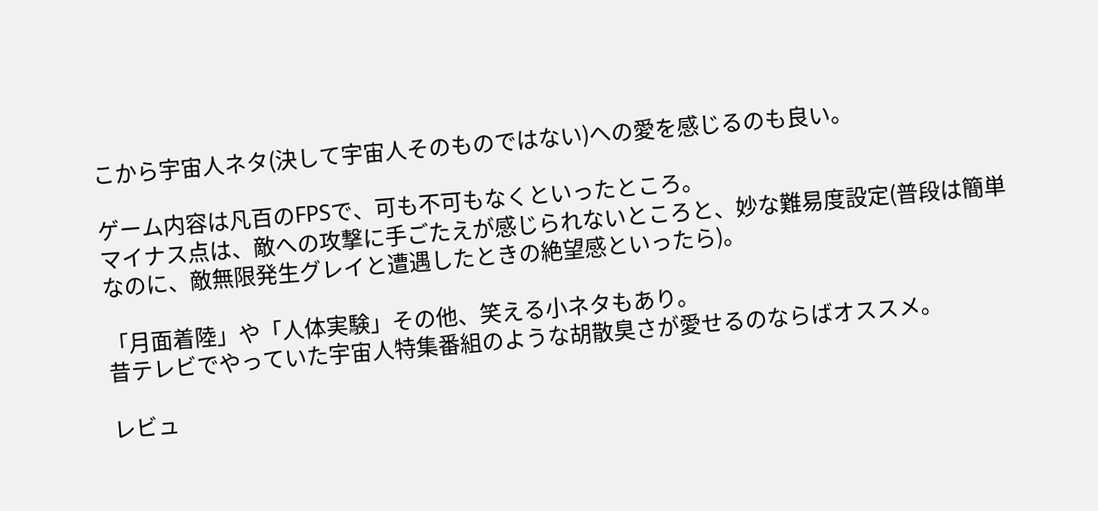こから宇宙人ネタ(決して宇宙人そのものではない)への愛を感じるのも良い。

ゲーム内容は凡百のFPSで、可も不可もなくといったところ。
マイナス点は、敵への攻撃に手ごたえが感じられないところと、妙な難易度設定(普段は簡単なのに、敵無限発生グレイと遭遇したときの絶望感といったら)。

「月面着陸」や「人体実験」その他、笑える小ネタもあり。
昔テレビでやっていた宇宙人特集番組のような胡散臭さが愛せるのならばオススメ。

レビュ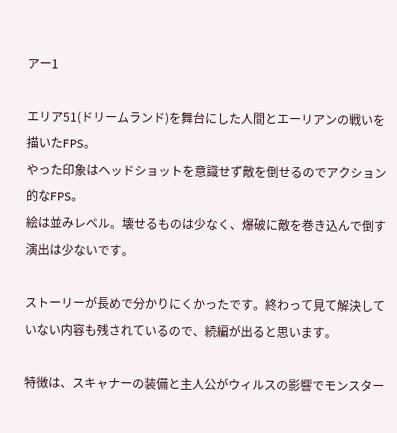アー1

エリア51(ドリームランド)を舞台にした人間とエーリアンの戦いを描いたFPS。
やった印象はヘッドショットを意識せず敵を倒せるのでアクション的なFPS。
絵は並みレベル。壊せるものは少なく、爆破に敵を巻き込んで倒す演出は少ないです。

ストーリーが長めで分かりにくかったです。終わって見て解決していない内容も残されているので、続編が出ると思います。

特徴は、スキャナーの装備と主人公がウィルスの影響でモンスター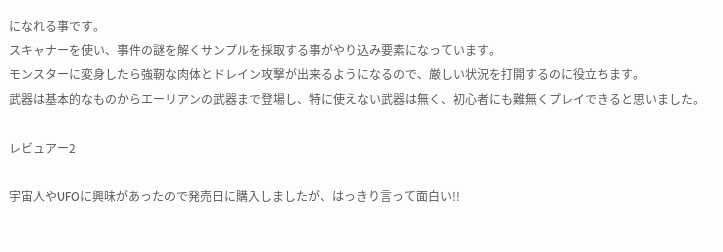になれる事です。
スキャナーを使い、事件の謎を解くサンプルを採取する事がやり込み要素になっています。
モンスターに変身したら強靭な肉体とドレイン攻撃が出来るようになるので、厳しい状況を打開するのに役立ちます。
武器は基本的なものからエーリアンの武器まで登場し、特に使えない武器は無く、初心者にも難無くプレイできると思いました。

レビュアー2

宇宙人やUFOに興味があったので発売日に購入しましたが、はっきり言って面白い!!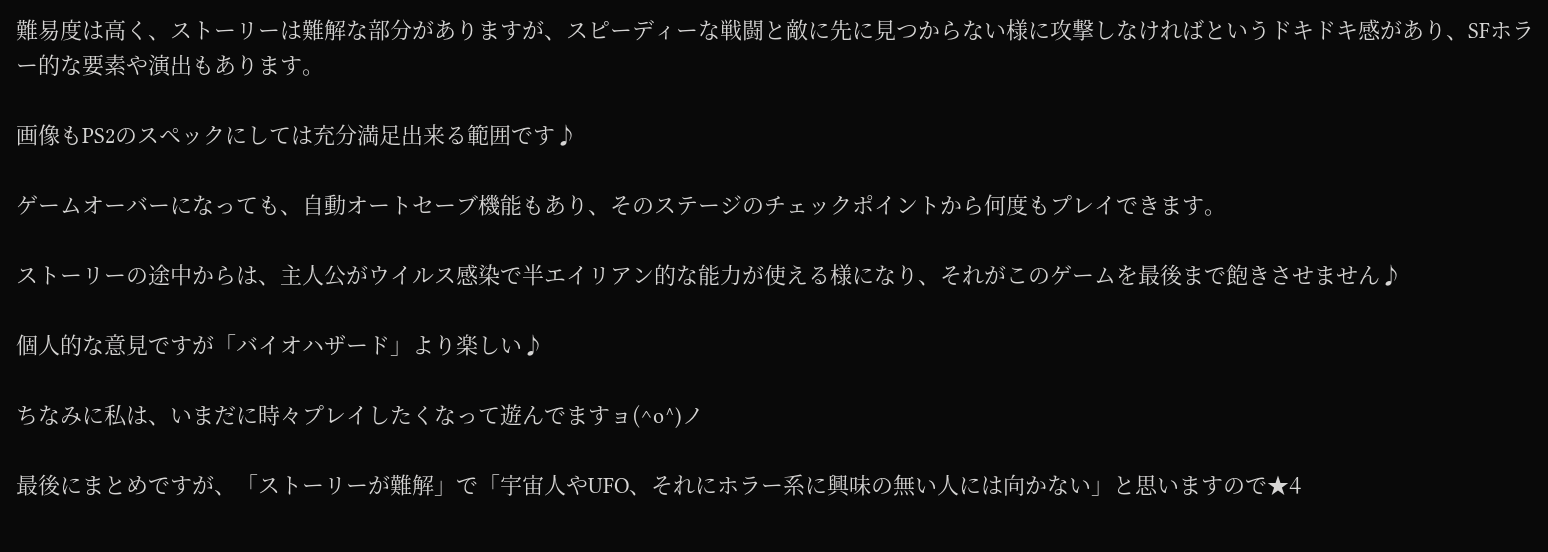難易度は高く、ストーリーは難解な部分がありますが、スピーディーな戦闘と敵に先に見つからない様に攻撃しなければというドキドキ感があり、SFホラー的な要素や演出もあります。

画像もPS2のスペックにしては充分満足出来る範囲です♪

ゲームオーバーになっても、自動オートセーブ機能もあり、そのステージのチェックポイントから何度もプレイできます。

ストーリーの途中からは、主人公がウイルス感染で半エイリアン的な能力が使える様になり、それがこのゲームを最後まで飽きさせません♪

個人的な意見ですが「バイオハザード」より楽しい♪

ちなみに私は、いまだに時々プレイしたくなって遊んでますョ(^o^)ノ

最後にまとめですが、「ストーリーが難解」で「宇宙人やUFO、それにホラー系に興味の無い人には向かない」と思いますので★4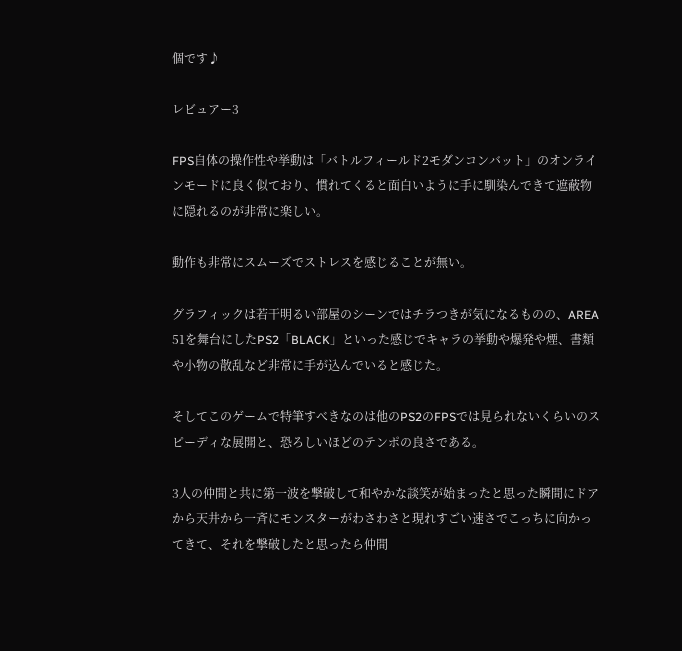個です♪

レビュアー3

FPS自体の操作性や挙動は「バトルフィールド2モダンコンバット」のオンラインモードに良く似ており、慣れてくると面白いように手に馴染んできて遮蔽物に隠れるのが非常に楽しい。

動作も非常にスムーズでストレスを感じることが無い。

グラフィックは若干明るい部屋のシーンではチラつきが気になるものの、AREA 51を舞台にしたPS2「BLACK」といった感じでキャラの挙動や爆発や煙、書類や小物の散乱など非常に手が込んでいると感じた。

そしてこのゲームで特筆すべきなのは他のPS2のFPSでは見られないくらいのスピーディな展開と、恐ろしいほどのテンポの良さである。

3人の仲間と共に第一波を撃破して和やかな談笑が始まったと思った瞬間にドアから天井から一斉にモンスターがわさわさと現れすごい速さでこっちに向かってきて、それを撃破したと思ったら仲間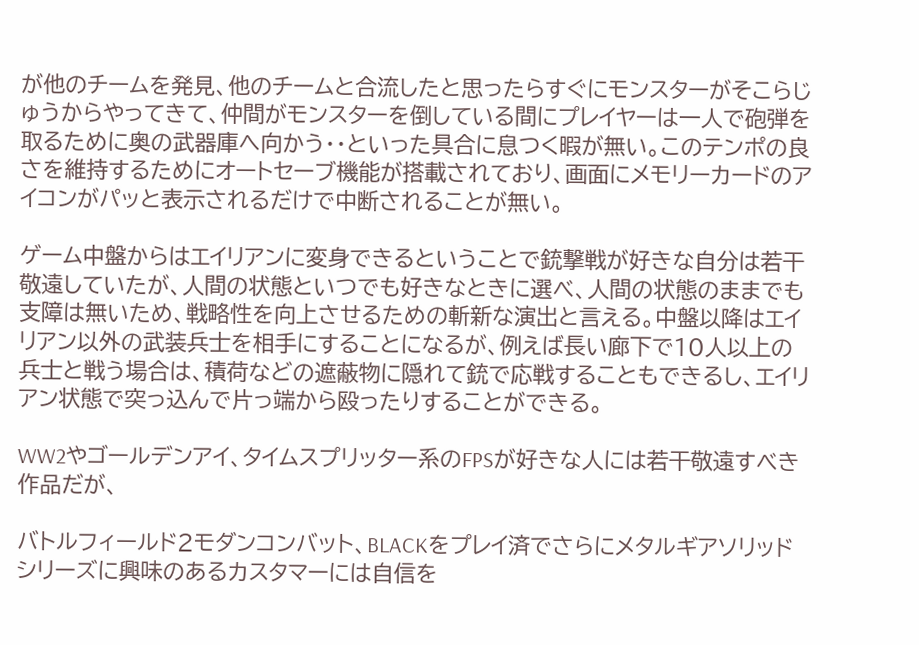が他のチームを発見、他のチームと合流したと思ったらすぐにモンスターがそこらじゅうからやってきて、仲間がモンスターを倒している間にプレイヤーは一人で砲弾を取るために奥の武器庫へ向かう・・といった具合に息つく暇が無い。このテンポの良さを維持するためにオートセーブ機能が搭載されており、画面にメモリーカードのアイコンがパッと表示されるだけで中断されることが無い。

ゲーム中盤からはエイリアンに変身できるということで銃撃戦が好きな自分は若干敬遠していたが、人間の状態といつでも好きなときに選べ、人間の状態のままでも支障は無いため、戦略性を向上させるための斬新な演出と言える。中盤以降はエイリアン以外の武装兵士を相手にすることになるが、例えば長い廊下で10人以上の兵士と戦う場合は、積荷などの遮蔽物に隠れて銃で応戦することもできるし、エイリアン状態で突っ込んで片っ端から殴ったりすることができる。

WW2やゴールデンアイ、タイムスプリッター系のFPSが好きな人には若干敬遠すべき作品だが、

バトルフィールド2モダンコンバット、BLACKをプレイ済でさらにメタルギアソリッドシリーズに興味のあるカスタマーには自信を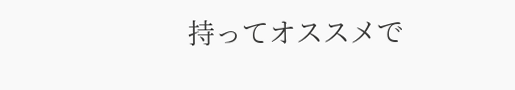持ってオススメで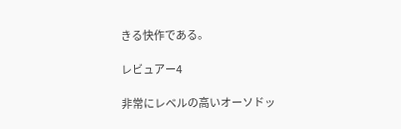きる快作である。

レビュアー4

非常にレベルの高いオーソドッ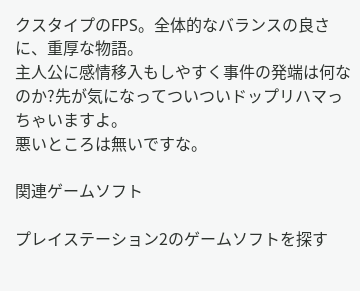クスタイプのFPS。全体的なバランスの良さに、重厚な物語。
主人公に感情移入もしやすく事件の発端は何なのか?先が気になってついついドップリハマっちゃいますよ。
悪いところは無いですな。

関連ゲームソフト

プレイステーション2のゲームソフトを探す